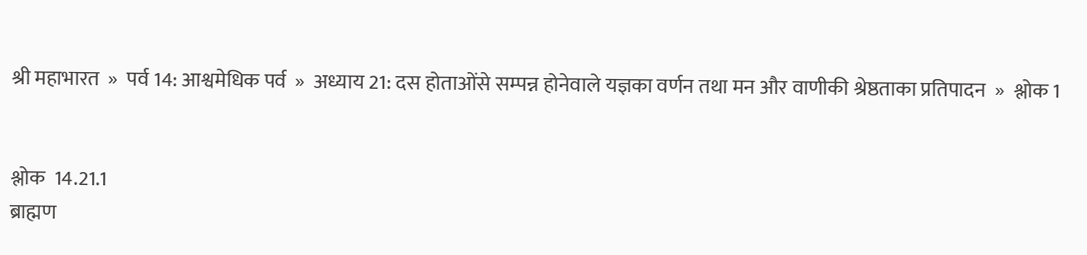श्री महाभारत  »  पर्व 14: आश्वमेधिक पर्व  »  अध्याय 21: दस होताओंसे सम्पन्न होनेवाले यज्ञका वर्णन तथा मन और वाणीकी श्रेष्ठताका प्रतिपादन  »  श्लोक 1


श्लोक  14.21.1
ब्राह्मण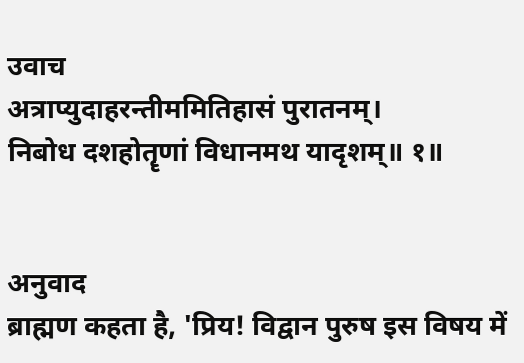उवाच
अत्राप्युदाहरन्तीममितिहासं पुरातनम्।
निबोध दशहोतॄणां विधानमथ यादृशम्॥ १॥


अनुवाद
ब्राह्मण कहता है, 'प्रिय! विद्वान पुरुष इस विषय में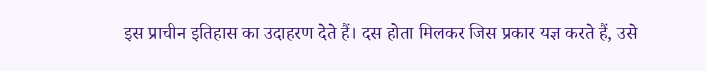इस प्राचीन इतिहास का उदाहरण देते हैं। दस होता मिलकर जिस प्रकार यज्ञ करते हैं, उसे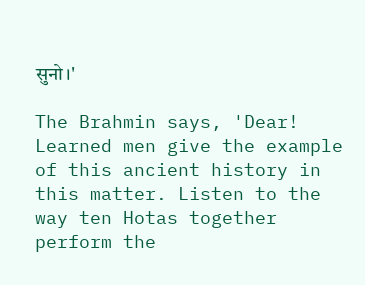सुनो।'

The Brahmin says, 'Dear! Learned men give the example of this ancient history in this matter. Listen to the way ten Hotas together perform the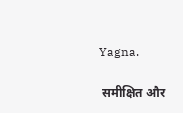Yagna.

 समीक्षित और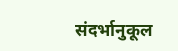संदर्भानुकूल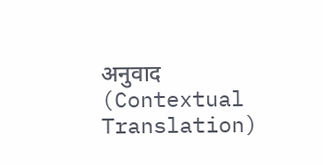अनुवाद (Contextual Translation)